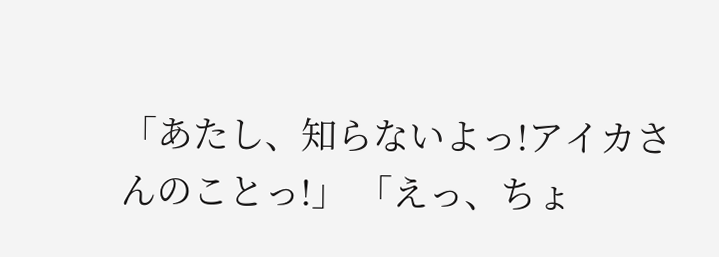「あたし、知らないよっ!アイカさんのことっ!」 「えっ、ちょ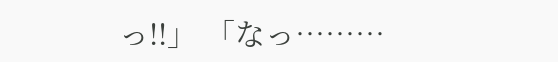っ!!」 「なっ………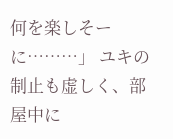何を楽しそーに………」 ユキの制止も虚しく、部屋中に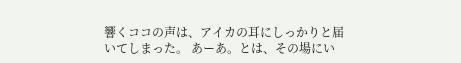響くココの声は、アイカの耳にしっかりと届いてしまった。 あーあ。とは、その場にい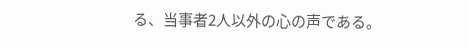る、当事者2人以外の心の声である。